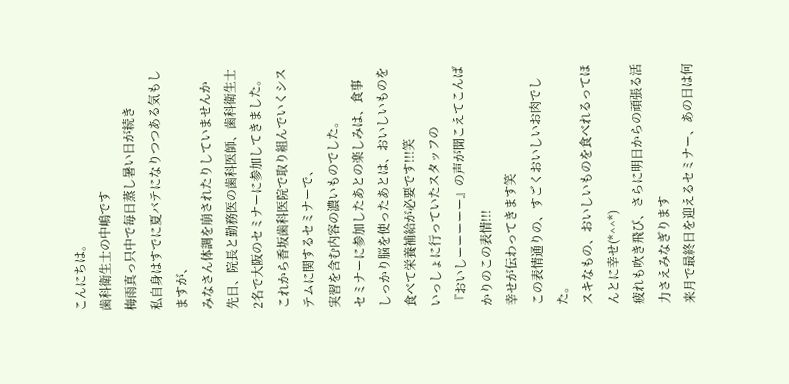こんにちは。
歯科衛生士の中嶋です
梅雨真っ只中で毎日蒸し暑い日が続き
私自身はすでに夏バテになりつつある気もしますが、
みなさん体調を崩されたりしていませんか
先日、院長と勤務医の歯科医師、歯科衛生士2名で大阪のセミナーに参加してきました。
これから香坂歯科医院で取り組んでいくシステムに関するセミナーで、
実習を含む内容の濃いものでした。
セミナーに参加したあとの楽しみは、食事
しっかり脳を使ったあとは、おいしいものを食べて栄養補給が必要です!!!笑
いっしょに行っていたスタッフの
『おいしーーーーー』の声が聞こえてこんばかりのこの表情!!!
幸せが伝わってきます笑
この表情通りの、すごくおいしいお肉でした。
スキなもの、おいしいものを食べれるってほんとに幸せ(*^^*)
疲れも吹き飛び、さらに明日からの頑張る活力さえみなぎります
来月で最終日を迎えるセミナー、あの日は何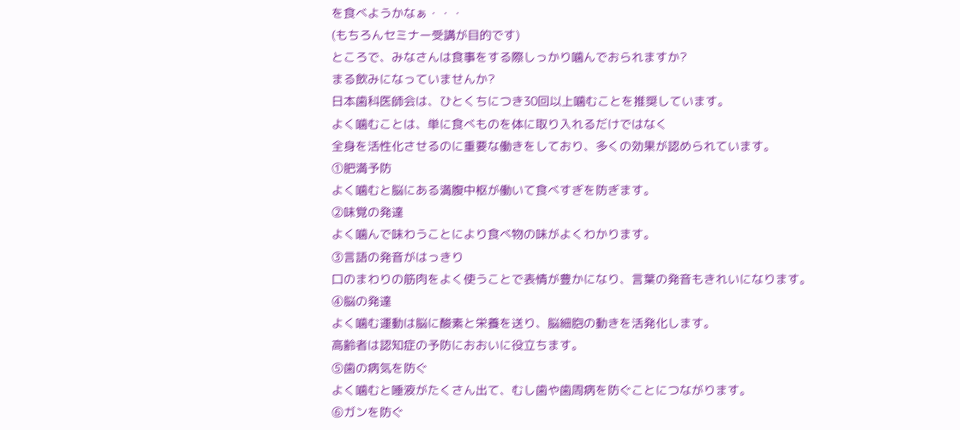を食べようかなぁ・・・
(もちろんセミナー受講が目的です)
ところで、みなさんは食事をする際しっかり噛んでおられますか?
まる飲みになっていませんか?
日本歯科医師会は、ひとくちにつき30回以上噛むことを推奨しています。
よく噛むことは、単に食べものを体に取り入れるだけではなく
全身を活性化させるのに重要な働きをしており、多くの効果が認められています。
①肥満予防
よく噛むと脳にある満腹中枢が働いて食べすぎを防ぎます。
②味覚の発達
よく噛んで味わうことにより食べ物の味がよくわかります。
③言語の発音がはっきり
口のまわりの筋肉をよく使うことで表情が豊かになり、言葉の発音もきれいになります。
④脳の発達
よく噛む運動は脳に酸素と栄養を送り、脳細胞の動きを活発化します。
高齢者は認知症の予防におおいに役立ちます。
⑤歯の病気を防ぐ
よく噛むと唾液がたくさん出て、むし歯や歯周病を防ぐことにつながります。
⑥ガンを防ぐ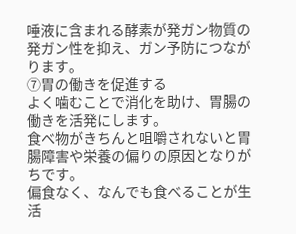唾液に含まれる酵素が発ガン物質の発ガン性を抑え、ガン予防につながります。
⑦胃の働きを促進する
よく噛むことで消化を助け、胃腸の働きを活発にします。
食べ物がきちんと咀嚼されないと胃腸障害や栄養の偏りの原因となりがちです。
偏食なく、なんでも食べることが生活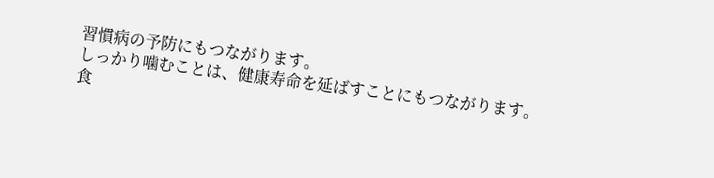習慣病の予防にもつながります。
しっかり噛むことは、健康寿命を延ばすことにもつながります。
食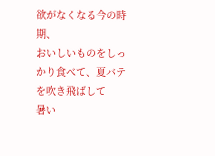欲がなくなる今の時期、
おいしいものをしっかり食べて、夏バテを吹き飛ばして
暑い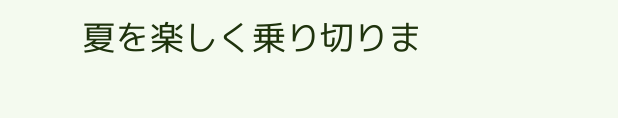夏を楽しく乗り切りま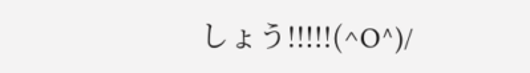しょう!!!!!(^O^)/